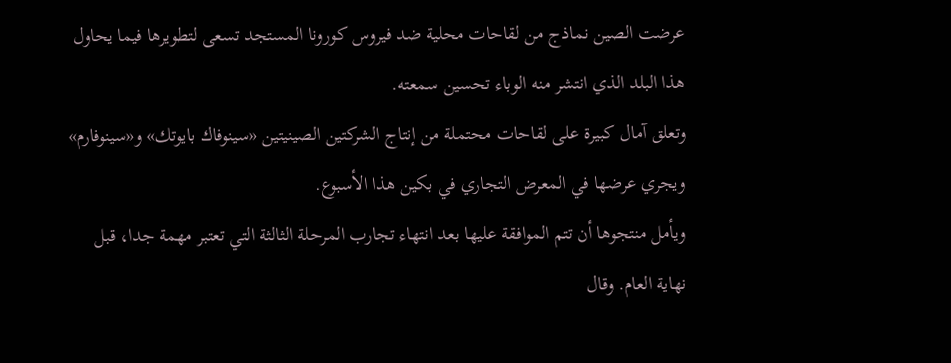عرضت الصين نماذج من لقاحات محلية ضد فيروس كورونا المستجد تسعى لتطويرها فيما يحاول هذا البلد الذي انتشر منه الوباء تحسين سمعته.
وتعلق آمال كبيرة على لقاحات محتملة من إنتاج الشركتين الصينيتين «سينوفاك بايوتك» و«سينوفارم» ويجري عرضها في المعرض التجاري في بكين هذا الأسبوع.
ويأمل منتجوها أن تتم الموافقة عليها بعد انتهاء تجارب المرحلة الثالثة التي تعتبر مهمة جدا، قبل نهاية العام. وقال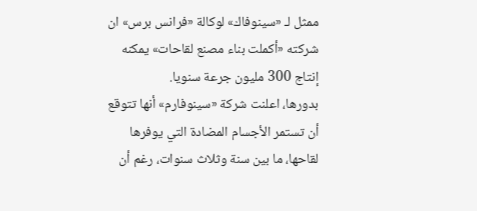ممثل لـ «سينوفاك» لوكالة «فرانس برس» ان شركته «أكملت بناء مصنع لقاحات» يمكنه إنتاج 300 مليون جرعة سنويا.
بدورها، اعلنت شركة «سينوفارم» أنها تتوقع أن تستمر الأجسام المضادة التي يوفرها لقاحها، ما بين سنة وثلاث سنوات، رغم أن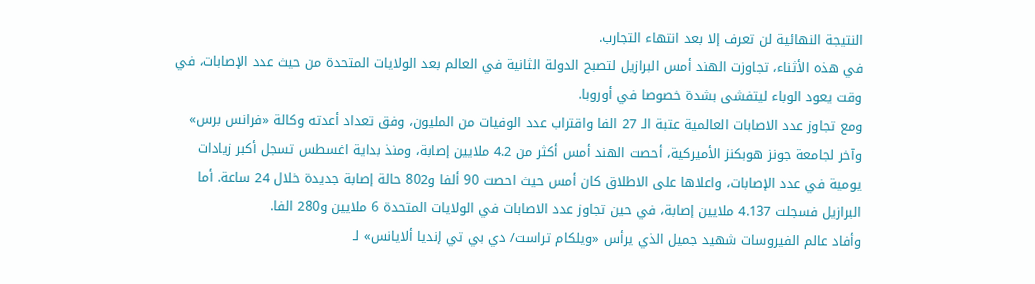النتيجة النهائية لن تعرف إلا بعد انتهاء التجارب.
في هذه الأثناء، تجاوزت الهند أمس البرازيل لتصبح الدولة الثانية في العالم بعد الولايات المتحدة من حيث عدد الإصابات، في وقت يعود الوباء ليتفشى بشدة خصوصا في أوروبا.
ومع تجاوز عدد الاصابات العالمية عتبة الـ 27 الفا واقتراب عدد الوفيات من المليون، وفق تعداد أعدته وكالة «فرانس برس» وآخر لجامعة جونز هوبكنز الأميركية، أحصت الهند أمس أكثر من 4.2 ملايين إصابة، ومنذ بداية اغسطس تسجل أكبر زيادات يومية في عدد الإصابات، واعلاها على الاطلاق كان أمس حيث احصت 90 ألفا و802 حالة إصابة جديدة خلال 24 ساعة. أما البرازيل فسجلت 4.137 ملايين إصابة، في حين تجاوز عدد الاصابات في الولايات المتحدة 6 ملايين و280 الفا.
وأفاد عالم الفيروسات شهيد جميل الذي يرأس «ويلكام تراست/ دي بي تي إنديا ألايانس» لـ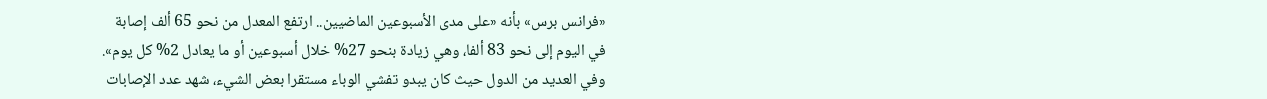«فرانس برس» بأنه «على مدى الأسبوعين الماضيين.. ارتفع المعدل من نحو 65 ألف إصابة في اليوم إلى نحو 83 ألفا، وهي زيادة بنحو 27% خلال أسبوعين أو ما يعادل 2% كل يوم».
وفي العديد من الدول حيث كان يبدو تفشي الوباء مستقرا بعض الشيء، شهد عدد الإصابات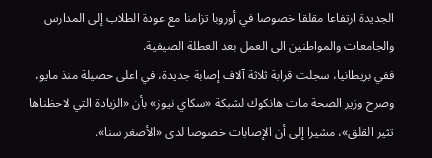الجديدة ارتفاعا مقلقا خصوصا في أوروبا تزامنا مع عودة الطلاب إلى المدارس والجامعات والمواطنين الى العمل بعد العطلة الصيفية.
ففي بريطانيا، سجلت قرابة ثلاثة آلاف إصابة جديدة، في اعلى حصيلة منذ مايو، وصرح وزير الصحة مات هانكوك لشبكة «سكاي نيوز» بأن «الزيادة التي لاحظناها تثير القلق»، مشيرا إلى أن الإصابات خصوصا لدى «الأصغر سنا».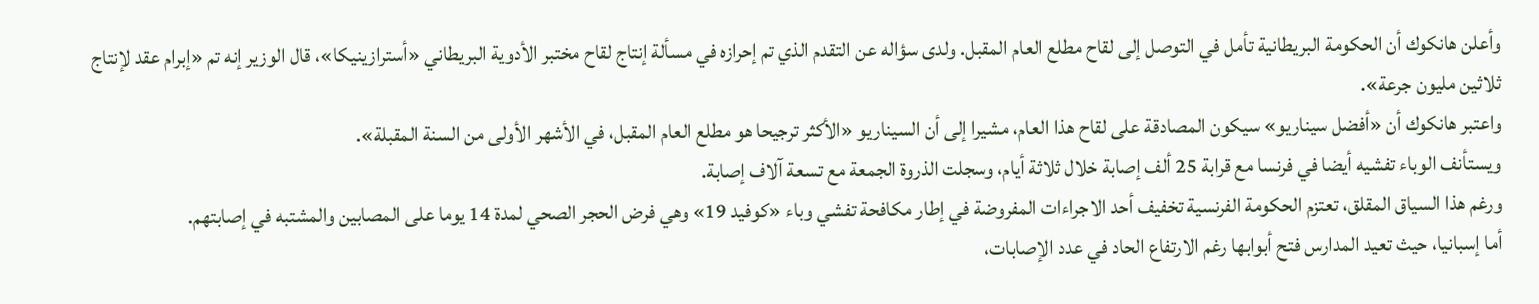وأعلن هانكوك أن الحكومة البريطانية تأمل في التوصل إلى لقاح مطلع العام المقبل. ولدى سؤاله عن التقدم الذي تم إحرازه في مسألة إنتاج لقاح مختبر الأدوية البريطاني «أسترازينيكا»، قال الوزير إنه تم «إبرام عقد لإنتاج ثلاثين مليون جرعة».
واعتبر هانكوك أن «أفضل سيناريو» سيكون المصادقة على لقاح هذا العام، مشيرا إلى أن السيناريو «الأكثر ترجيحا هو مطلع العام المقبل، في الأشهر الأولى من السنة المقبلة».
ويستأنف الوباء تفشيه أيضا في فرنسا مع قرابة 25 ألف إصابة خلال ثلاثة أيام، وسجلت الذروة الجمعة مع تسعة آلاف إصابة.
ورغم هذا السياق المقلق، تعتزم الحكومة الفرنسية تخفيف أحد الاجراءات المفروضة في إطار مكافحة تفشي وباء «كوفيد 19» وهي فرض الحجر الصحي لمدة 14 يوما على المصابين والمشتبه في إصابتهم.
أما إسبانيا، حيث تعيد المدارس فتح أبوابها رغم الارتفاع الحاد في عدد الإصابات،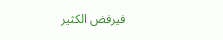فيرفض الكثير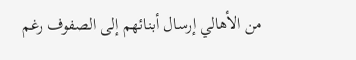من الأهالي إرسال أبنائهم إلى الصفوف رغم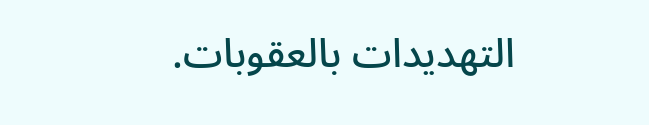التهديدات بالعقوبات.